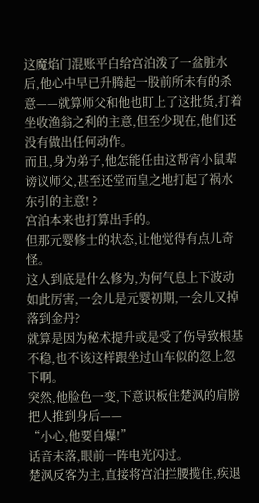这魔焰门混账平白给宫泊泼了一盆脏水后,他心中早已升腾起一股前所未有的杀意——就算师父和他也盯上了这批货,打着坐收渔翁之利的主意,但至少现在,他们还没有做出任何动作。
而且,身为弟子,他怎能任由这帮宵小鼠辈谤议师父,甚至还堂而皇之地打起了祸水东引的主意! ?
宫泊本来也打算出手的。
但那元婴修士的状态,让他觉得有点儿奇怪。
这人到底是什么修为,为何气息上下波动如此厉害,一会儿是元婴初期,一会儿又掉落到金丹?
就算是因为秘术提升或是受了伤导致根基不稳,也不该这样跟坐过山车似的忽上忽下啊。
突然,他脸色一变,下意识板住楚沨的肩膀把人推到身后——
“小心,他要自爆!”
话音未落,眼前一阵电光闪过。
楚沨反客为主,直接将宫泊拦腰揽住,疾退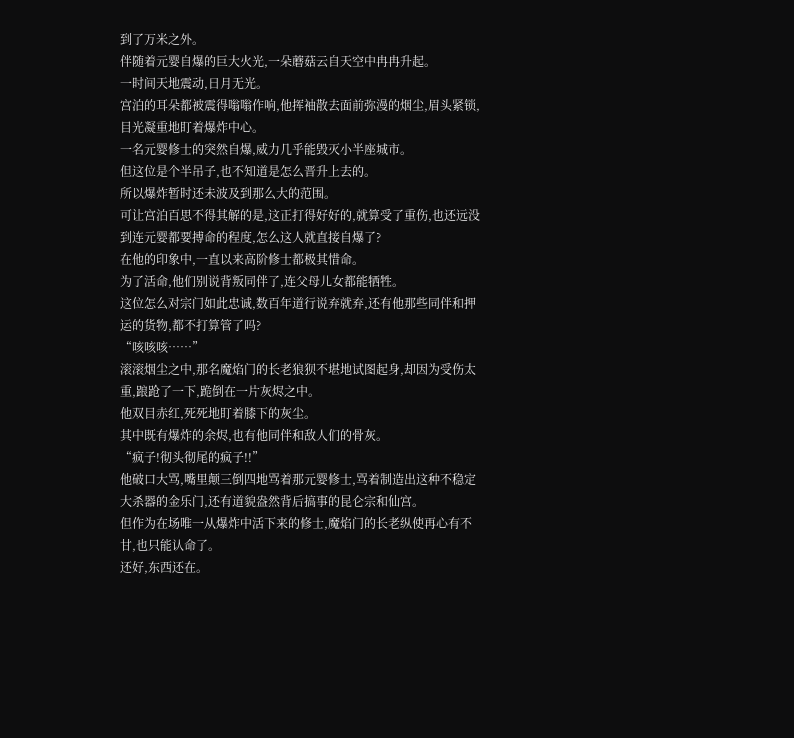到了万米之外。
伴随着元婴自爆的巨大火光,一朵蘑菇云自天空中冉冉升起。
一时间天地震动,日月无光。
宫泊的耳朵都被震得嗡嗡作响,他挥袖散去面前弥漫的烟尘,眉头紧锁,目光凝重地盯着爆炸中心。
一名元婴修士的突然自爆,威力几乎能毁灭小半座城市。
但这位是个半吊子,也不知道是怎么晋升上去的。
所以爆炸暂时还未波及到那么大的范围。
可让宫泊百思不得其解的是,这正打得好好的,就算受了重伤,也还远没到连元婴都要搏命的程度,怎么这人就直接自爆了?
在他的印象中,一直以来高阶修士都极其惜命。
为了活命,他们别说背叛同伴了,连父母儿女都能牺牲。
这位怎么对宗门如此忠诚,数百年道行说弃就弃,还有他那些同伴和押运的货物,都不打算管了吗?
“咳咳咳……”
滚滚烟尘之中,那名魔焰门的长老狼狈不堪地试图起身,却因为受伤太重,踉跄了一下,跪倒在一片灰烬之中。
他双目赤红,死死地盯着膝下的灰尘。
其中既有爆炸的余烬,也有他同伴和敌人们的骨灰。
“疯子!彻头彻尾的疯子!!”
他破口大骂,嘴里颠三倒四地骂着那元婴修士,骂着制造出这种不稳定大杀器的金乐门,还有道貌盎然背后搞事的昆仑宗和仙宫。
但作为在场唯一从爆炸中活下来的修士,魔焰门的长老纵使再心有不甘,也只能认命了。
还好,东西还在。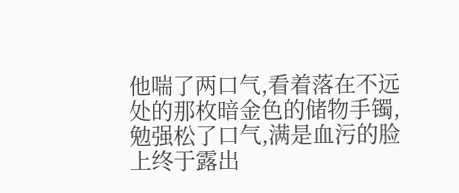他喘了两口气,看着落在不远处的那枚暗金色的储物手镯,勉强松了口气,满是血污的脸上终于露出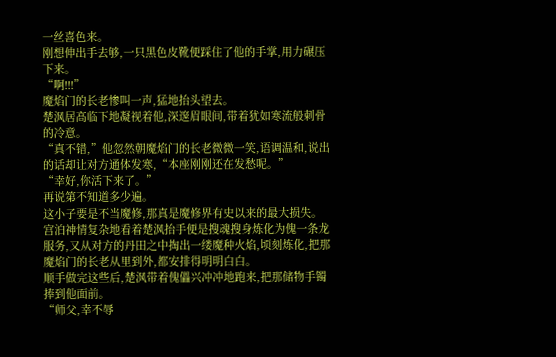一丝喜色来。
刚想伸出手去够,一只黑色皮靴便踩住了他的手掌,用力碾压下来。
“啊!!!”
魔焰门的长老惨叫一声,猛地抬头望去。
楚沨居高临下地凝视着他,深邃眉眼间,带着犹如寒流般刺骨的冷意。
“真不错,”他忽然朝魔焰门的长老微微一笑,语调温和,说出的话却让对方通体发寒,“本座刚刚还在发愁呢。”
“幸好,你活下来了。”
再说第不知道多少遍。
这小子要是不当魔修,那真是魔修界有史以来的最大损失。
宫泊神情复杂地看着楚沨抬手便是搜魂搜身炼化为傀一条龙服务,又从对方的丹田之中掏出一缕魔种火焰,顷刻炼化,把那魔焰门的长老从里到外,都安排得明明白白。
顺手做完这些后,楚沨带着傀儡兴冲冲地跑来,把那储物手镯捧到他面前。
“师父,幸不辱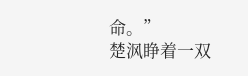命。”
楚沨睁着一双